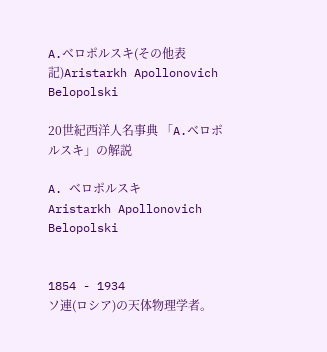A.ベロポルスキ(その他表記)Aristarkh Apollonovich Belopolski

20世紀西洋人名事典 「A.ベロポルスキ」の解説

A. ベロポルスキ
Aristarkh Apollonovich Belopolski


1854 - 1934
ソ連(ロシア)の天体物理学者。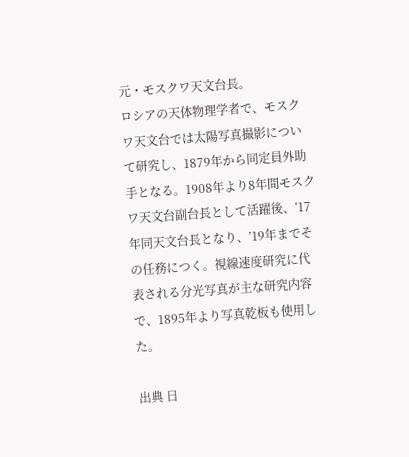元・モスクワ天文台長。
ロシアの天体物理学者で、モスクワ天文台では太陽写真撮影について研究し、1879年から同定員外助手となる。1908年より8年間モスクワ天文台副台長として活躍後、’17年同天文台長となり、’19年までその任務につく。視線速度研究に代表される分光写真が主な研究内容で、1895年より写真乾板も使用した。

出典 日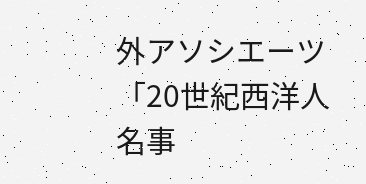外アソシエーツ「20世紀西洋人名事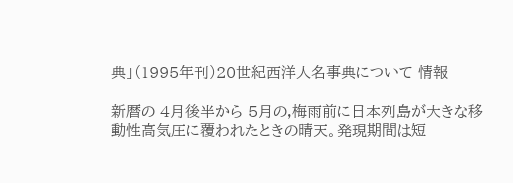典」(1995年刊)20世紀西洋人名事典について 情報

新暦の 4月後半から 5月の,梅雨前に日本列島が大きな移動性高気圧に覆われたときの晴天。発現期間は短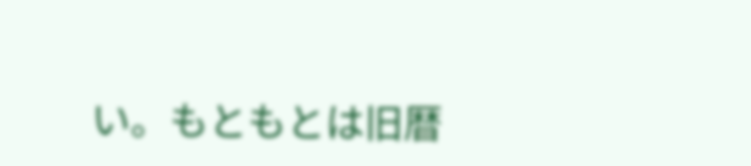い。もともとは旧暦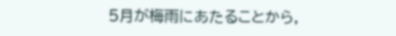5月が梅雨にあたることから,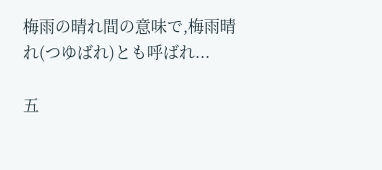梅雨の晴れ間の意味で,梅雨晴れ(つゆばれ)とも呼ばれ...

五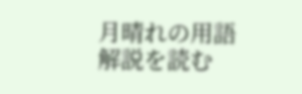月晴れの用語解説を読む